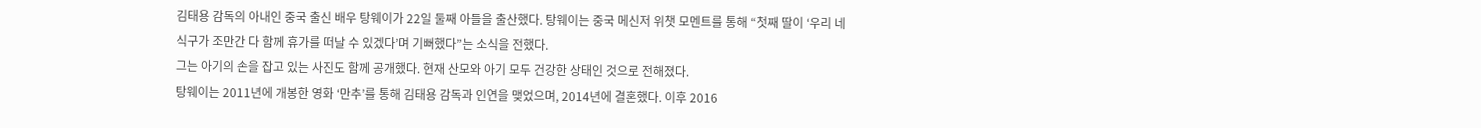김태용 감독의 아내인 중국 출신 배우 탕웨이가 22일 둘째 아들을 출산했다. 탕웨이는 중국 메신저 위챗 모멘트를 통해 “첫째 딸이 ‘우리 네 식구가 조만간 다 함께 휴가를 떠날 수 있겠다’며 기뻐했다”는 소식을 전했다.
그는 아기의 손을 잡고 있는 사진도 함께 공개했다. 현재 산모와 아기 모두 건강한 상태인 것으로 전해졌다.
탕웨이는 2011년에 개봉한 영화 ‘만추’를 통해 김태용 감독과 인연을 맺었으며, 2014년에 결혼했다. 이후 2016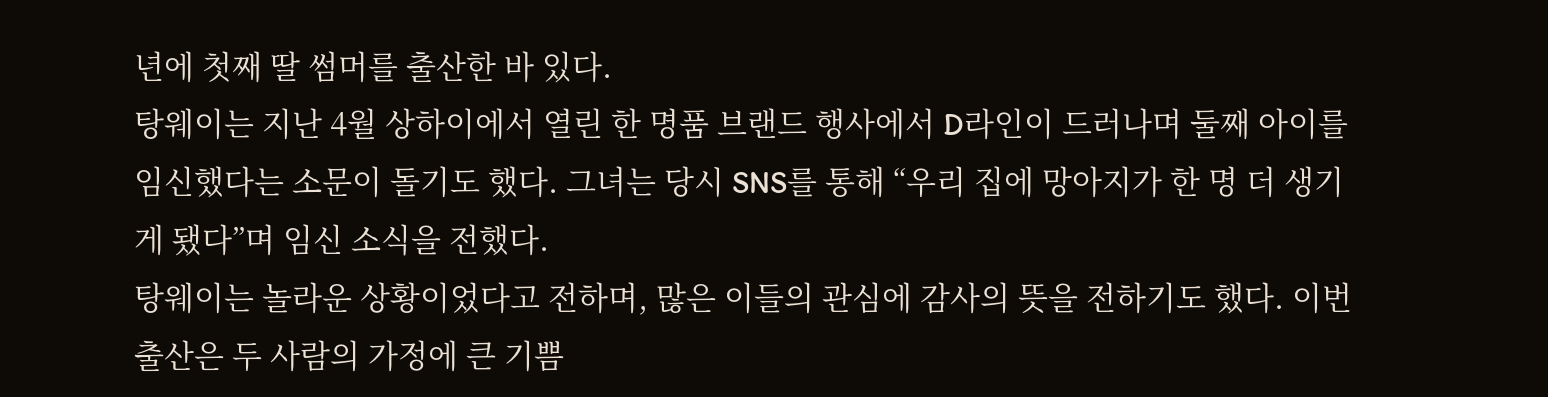년에 첫째 딸 썸머를 출산한 바 있다.
탕웨이는 지난 4월 상하이에서 열린 한 명품 브랜드 행사에서 D라인이 드러나며 둘째 아이를 임신했다는 소문이 돌기도 했다. 그녀는 당시 SNS를 통해 “우리 집에 망아지가 한 명 더 생기게 됐다”며 임신 소식을 전했다.
탕웨이는 놀라운 상황이었다고 전하며, 많은 이들의 관심에 감사의 뜻을 전하기도 했다. 이번 출산은 두 사람의 가정에 큰 기쁨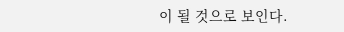이 될 것으로 보인다.